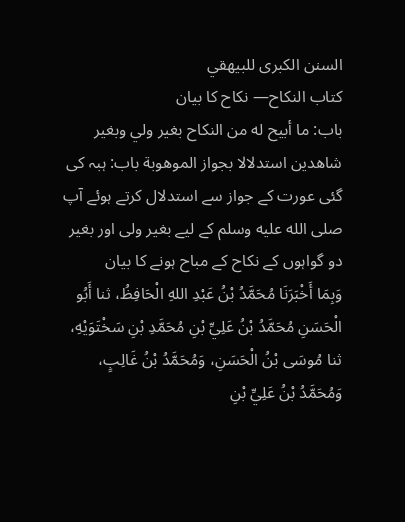السنن الكبرى للبيهقي
كتاب النكاح— نکاح کا بیان
باب: ما أبيح له من النكاح بغير ولي وبغير شاهدين استدلالا بجواز الموهوبة باب: ہبہ کی گئی عورت کے جواز سے استدلال کرتے ہوئے آپ صلى الله عليه وسلم کے لیے بغیر ولی اور بغیر دو گواہوں کے نکاح کے مباح ہونے کا بیان
وَبِمَا أَخْبَرَنَا مُحَمَّدُ بْنُ عَبْدِ اللهِ الْحَافِظُ، ثنا أَبُو الْحَسَنِ مُحَمَّدُ بْنُ عَلِيِّ بْنِ مُحَمَّدِ بْنِ سَخْتَوَيْهِ، ثنا مُوسَى بْنُ الْحَسَنِ، وَمُحَمَّدُ بْنُ غَالِبٍ، وَمُحَمَّدُ بْنُ عَلِيِّ بْنِ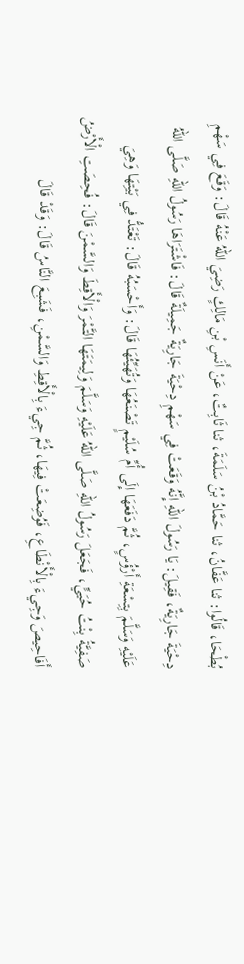بُطْحَا، قَالُوا: ثنا عَفَّانُ، ثنا حَمَّادُ بْنُ سَلَمَةَ، ثنا ثَابِتٌ، عَنْ أَنَسِ بْنِ مَالِكٍ رَضِيَ اللهُ عَنْهُ قَالَ: وَقَعَ فِي سَهْمِ دِحْيَةَ جَارِيَةٌ، فَقِيلَ: يَا رَسُولَ اللهِ إِنَّهُ وَقَعَتْ فِي سَهْمِ دِحْيَةَ جَارِيَةٌ جَمِيلَةٌ قَالَ: فَاشْتَرَاهَا رَسُولُ اللهِ صَلَّى اللهُ عَلَيْهِ وَسَلَّمَ بِتِسْعَةِ أَرْؤُسٍ، ثُمَّ دَفَعَهَا إِلَى أُمِّ سُلَيْمٍ تَصْنَعُهَا وَتُهَيِّئُهَا قَالَ: وَأَحْسَبُهُ قَالَ: تَعْتَدُّ فِي بَيْتِهَا وَهِيَ صَفِيَّةُ بِنْتُ حُيَيٍّ، فَجَعَلَ رَسُولُ اللهِ صَلَّى اللهُ عَلَيْهِ وَسَلَّمَ وَلِيمَتَهَا التَّمْرَ وَالْأَقِطَ وَالسَّمْنَ قَالَ: فُحِصَتِ الْأَرْضُ أَفَاحِيصَ وَجِيءَ بِالْأَنْطَاعِ، فَوُضِعَتْ فِيهَا، ثُمَّ جِيءَ بِالْأَقِطِ وَالسَّمْنِ، فَشَبِعَ النَّاسُ قَالَ: وَقَدْ قَالَ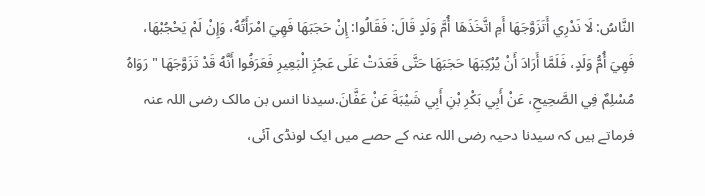النَّاسُ: لَا نَدْرِي أَتَزَوَّجَهَا أَمِ اتَّخَذَهَا أُمَّ وَلَدٍ قَالَ: فَقَالُوا: إِنْ حَجَبَهَا فَهِيَ امْرَأَتُهُ، وَإِنْ لَمْ يَحْجُبْهَا، فَهِيَ أُمُّ وَلَدٍ، فَلَمَّا أَرَادَ أَنْ يُرْكِبَهَا حَجَبَهَا حَتَّى قَعَدَتْ عَلَى عَجُزِ الْبَعِيرِ فَعَرَفُوا أَنَّهُ قَدْ تَزَوَّجَهَا " رَوَاهُ مُسْلِمٌ فِي الصَّحِيحِ، عَنْ أَبِي بَكْرِ بْنِ أَبِي شَيْبَةَ عَنْ عَفَّانَ.سیدنا انس بن مالک رضی اللہ عنہ فرماتے ہیں کہ سیدنا دحیہ رضی اللہ عنہ کے حصے میں ایک لونڈی آئی،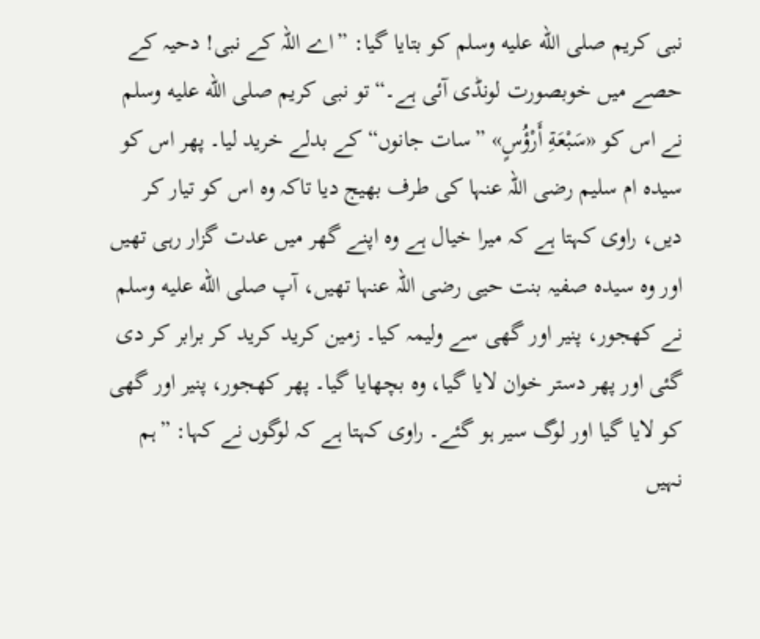نبی کریم صلى الله عليه وسلم کو بتایا گیا: ”اے اللہ کے نبی! دحیہ کے حصے میں خوبصورت لونڈی آئی ہے۔“ تو نبی کریم صلى الله عليه وسلم نے اس کو «سَبْعَةِ أَرْؤُسٍ» ”سات جانوں“ کے بدلے خرید لیا۔ پھر اس کو سیدہ ام سلیم رضی اللہ عنہا کی طرف بھیج دیا تاکہ وہ اس کو تیار کر دیں، راوی کہتا ہے کہ میرا خیال ہے وہ اپنے گھر میں عدت گزار رہی تھیں اور وہ سیدہ صفیہ بنت حیی رضی اللہ عنہا تھیں، آپ صلى الله عليه وسلم نے کھجور، پنیر اور گھی سے ولیمہ کیا۔ زمین کرید کرید کر برابر کر دی گئی اور پھر دستر خوان لایا گیا، وہ بچھایا گیا۔ پھر کھجور، پنیر اور گھی کو لایا گیا اور لوگ سیر ہو گئے۔ راوی کہتا ہے کہ لوگوں نے کہا: ”ہم نہیں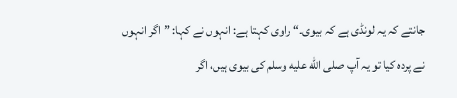جانتے کہ یہ لونڈی ہے کہ بیوی۔“ راوی کہتا ہے: انہوں نے کہا: ”اگر انہوں نے پردہ کیا تو یہ آپ صلى الله عليه وسلم کی بیوی ہیں، اگر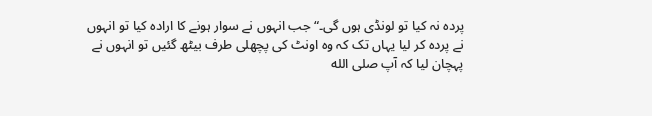پردہ نہ کیا تو لونڈی ہوں گی۔“ جب انہوں نے سوار ہونے کا ارادہ کیا تو انہوں نے پردہ کر لیا یہاں تک کہ وہ اونٹ کی پچھلی طرف بیٹھ گئیں تو انہوں نے پہچان لیا کہ آپ صلى الله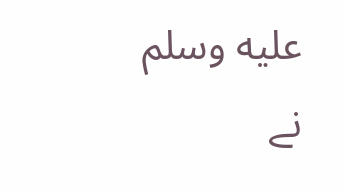عليه وسلم نے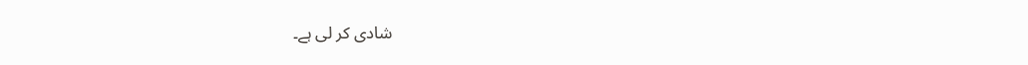شادی کر لی ہے۔